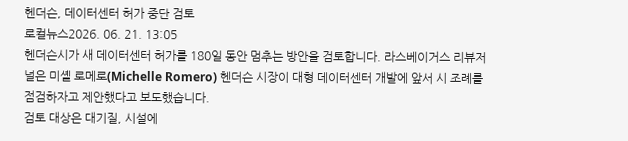헨더슨, 데이터센터 허가 중단 검토
로컬뉴스2026. 06. 21. 13:05
헨더슨시가 새 데이터센터 허가를 180일 동안 멈추는 방안을 검토합니다. 라스베이거스 리뷰저널은 미셸 로메로(Michelle Romero) 헨더슨 시장이 대형 데이터센터 개발에 앞서 시 조례를 점검하자고 제안했다고 보도했습니다.
검토 대상은 대기질, 시설에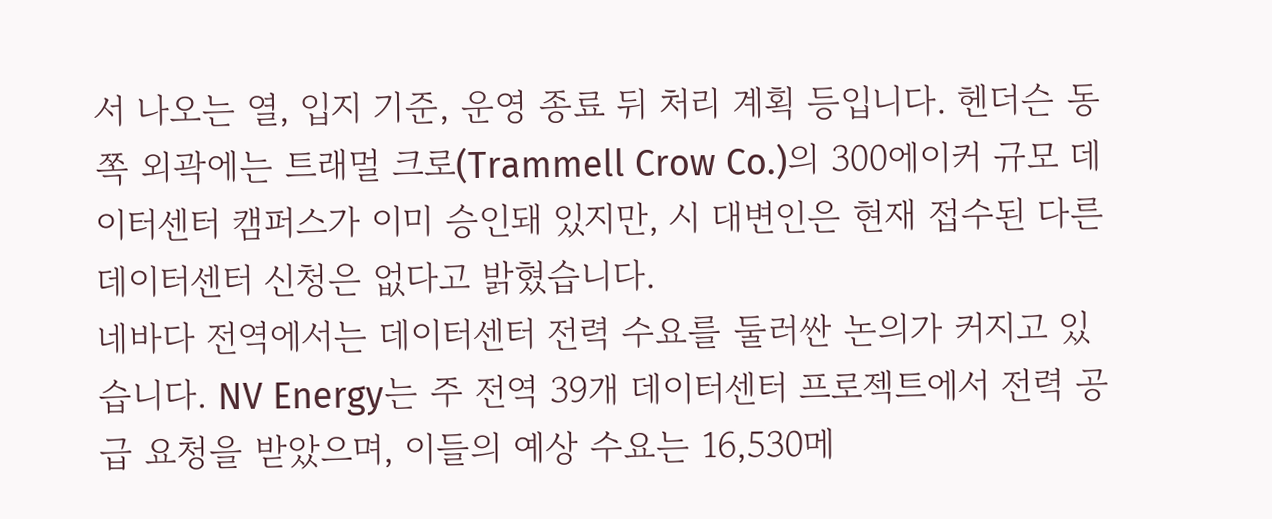서 나오는 열, 입지 기준, 운영 종료 뒤 처리 계획 등입니다. 헨더슨 동쪽 외곽에는 트래멀 크로(Trammell Crow Co.)의 300에이커 규모 데이터센터 캠퍼스가 이미 승인돼 있지만, 시 대변인은 현재 접수된 다른 데이터센터 신청은 없다고 밝혔습니다.
네바다 전역에서는 데이터센터 전력 수요를 둘러싼 논의가 커지고 있습니다. NV Energy는 주 전역 39개 데이터센터 프로젝트에서 전력 공급 요청을 받았으며, 이들의 예상 수요는 16,530메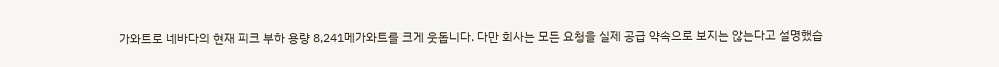가와트로 네바다의 현재 피크 부하 용량 8,241메가와트를 크게 웃돕니다. 다만 회사는 모든 요청을 실제 공급 약속으로 보지는 않는다고 설명했습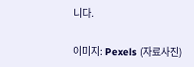니다.

이미지: Pexels (자료사진)